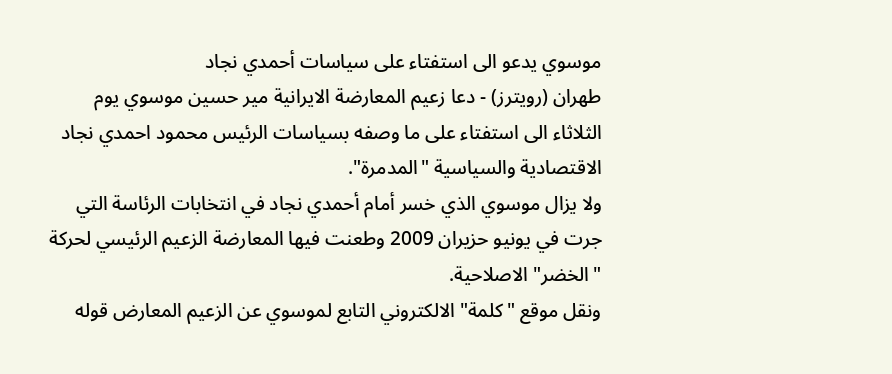موسوي يدعو الى استفتاء على سياسات أحمدي نجاد
طهران (رويترز) - دعا زعيم المعارضة الايرانية مير حسين موسوي يوم الثلاثاء الى استفتاء على ما وصفه بسياسات الرئيس محمود احمدي نجاد الاقتصادية والسياسية "المدمرة".
ولا يزال موسوي الذي خسر أمام أحمدي نجاد في انتخابات الرئاسة التي جرت في يونيو حزيران 2009 وطعنت فيها المعارضة الزعيم الرئيسي لحركة "الخضر" الاصلاحية.
ونقل موقع "كلمة" الالكتروني التابع لموسوي عن الزعيم المعارض قوله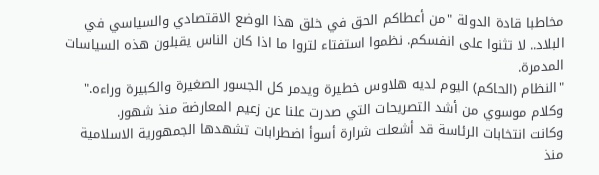مخاطبا قادة الدولة "من أعطاكم الحق في خلق هذا الوضع الاقتصادي والسياسي في البلاد.. لا تثنوا على انفسكم. نظموا استفتاء لتروا ما اذا كان الناس يقبلون هذه السياسات المدمرة.
"النظام (الحاكم) اليوم لديه هلاوس خطيرة ويدمر كل الجسور الصغيرة والكبيرة وراءه."
وكلام موسوي من أشد التصريحات التي صدرت علنا عن زعيم المعارضة منذ شهور.
وكانت انتخابات الرئاسة قد أشعلت شرارة أسوأ اضطرابات تشهدها الجمهورية الاسلامية منذ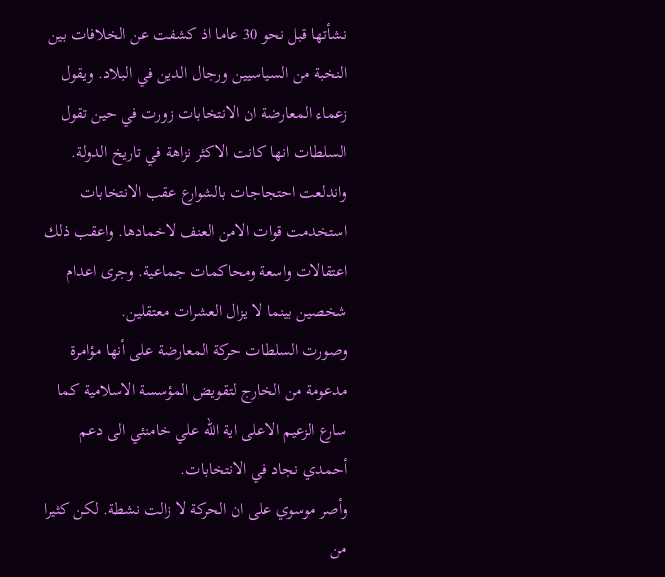نشأتها قبل نحو 30 عاما اذ كشفت عن الخلافات بين النخبة من السياسيين ورجال الدين في البلاد. ويقول زعماء المعارضة ان الانتخابات زورت في حين تقول السلطات انها كانت الاكثر نزاهة في تاريخ الدولة.
واندلعت احتجاجات بالشوارع عقب الانتخابات استخدمت قوات الامن العنف لاخمادها. واعقب ذلك اعتقالات واسعة ومحاكمات جماعية. وجرى اعدام شخصين بينما لا يزال العشرات معتقلين.
وصورت السلطات حركة المعارضة على أنها مؤامرة مدعومة من الخارج لتقويض المؤسسة الاسلامية كما سارع الزعيم الاعلى اية الله علي خامنئي الى دعم أحمدي نجاد في الانتخابات.
وأصر موسوي على ان الحركة لا زالت نشطة. لكن كثيرا من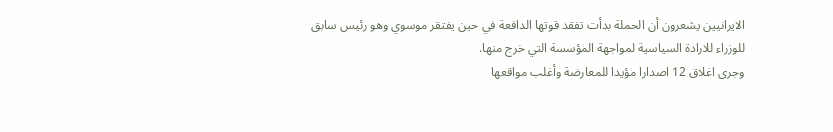الايرانيين يشعرون أن الحملة بدأت تفقد قوتها الدافعة في حين يفتقر موسوي وهو رئيس سابق للوزراء للارادة السياسية لمواجهة المؤسسة التي خرج منها.
وجرى اغلاق 12 اصدارا مؤيدا للمعارضة وأغلب مواقعها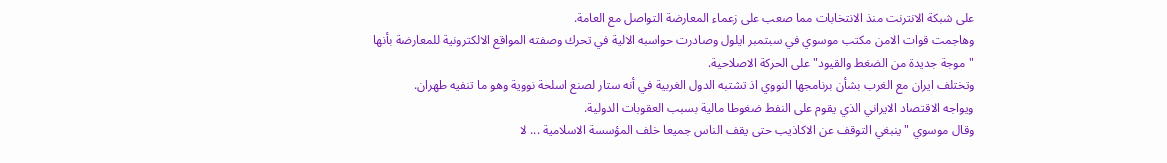على شبكة الانترنت منذ الانتخابات مما صعب على زعماء المعارضة التواصل مع العامة.
وهاجمت قوات الامن مكتب موسوي في سبتمبر ايلول وصادرت حواسبه الالية في تحرك وصفته المواقع الالكترونية للمعارضة بأنها "موجة جديدة من الضغط والقيود" على الحركة الاصلاحية.
وتختلف ايران مع الغرب بشأن برنامجها النووي اذ تشتبه الدول الغربية في أنه ستار لصنع اسلحة نووية وهو ما تنفيه طهران.
ويواجه الاقتصاد الايراني الذي يقوم على النفط ضغوطا مالية بسبب العقوبات الدولية.
وقال موسوي "ينبغي التوقف عن الاكاذيب حتى يقف الناس جميعا خلف المؤسسة الاسلامية ... لا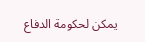يمكن لحكومة الدفاع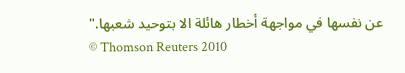عن نفسها في مواجهة أخطار هائلة الا بتوحيد شعبها."
© Thomson Reuters 2010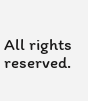All rights reserved.